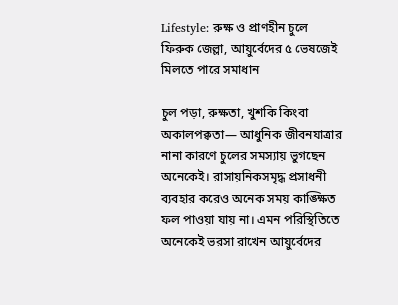Lifestyle: রুক্ষ ও প্রাণহীন চুলে ফিরুক জেল্লা, আয়ুর্বেদের ৫ ভেষজেই মিলতে পারে সমাধান

চুল পড়া, রুক্ষতা, খুশকি কিংবা অকালপক্বতা— আধুনিক জীবনযাত্রার নানা কারণে চুলের সমস্যায় ভুগছেন অনেকেই। রাসায়নিকসমৃদ্ধ প্রসাধনী ব্যবহার করেও অনেক সময় কাঙ্ক্ষিত ফল পাওয়া যায় না। এমন পরিস্থিতিতে অনেকেই ভরসা রাখেন আয়ুর্বেদের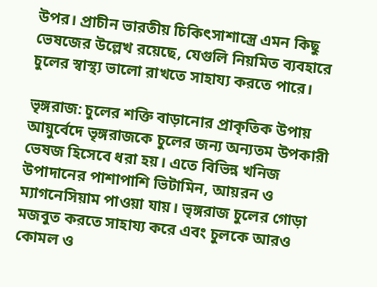উপর। প্রাচীন ভারতীয় চিকিৎসাশাস্ত্রে এমন কিছু ভেষজের উল্লেখ রয়েছে, যেগুলি নিয়মিত ব্যবহারে চুলের স্বাস্থ্য ভালো রাখতে সাহায্য করতে পারে।

ভৃঙ্গরাজ: চুলের শক্তি বাড়ানোর প্রাকৃতিক উপায়
আয়ুর্বেদে ভৃঙ্গরাজকে চুলের জন্য অন্যতম উপকারী ভেষজ হিসেবে ধরা হয়। এতে বিভিন্ন খনিজ উপাদানের পাশাপাশি ভিটামিন, আয়রন ও ম্যাগনেসিয়াম পাওয়া যায়। ভৃঙ্গরাজ চুলের গোড়া মজবুত করতে সাহায্য করে এবং চুলকে আরও কোমল ও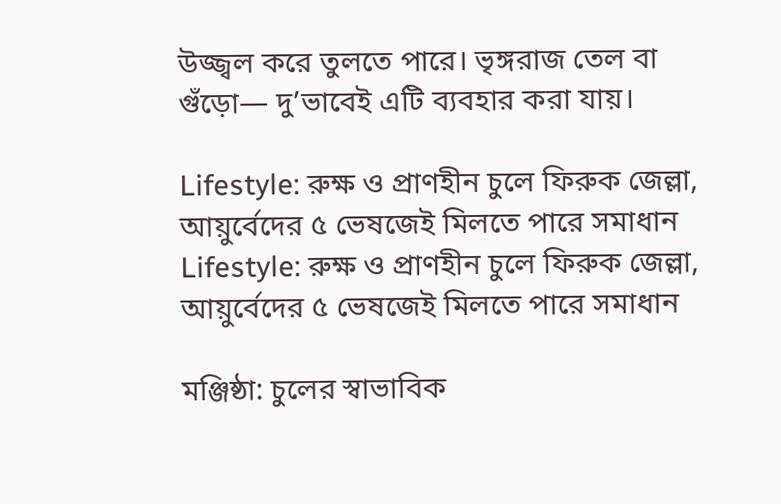উজ্জ্বল করে তুলতে পারে। ভৃঙ্গরাজ তেল বা গুঁড়ো— দু’ভাবেই এটি ব্যবহার করা যায়।

Lifestyle: রুক্ষ ও প্রাণহীন চুলে ফিরুক জেল্লা, আয়ুর্বেদের ৫ ভেষজেই মিলতে পারে সমাধান
Lifestyle: রুক্ষ ও প্রাণহীন চুলে ফিরুক জেল্লা, আয়ুর্বেদের ৫ ভেষজেই মিলতে পারে সমাধান

মঞ্জিষ্ঠা: চুলের স্বাভাবিক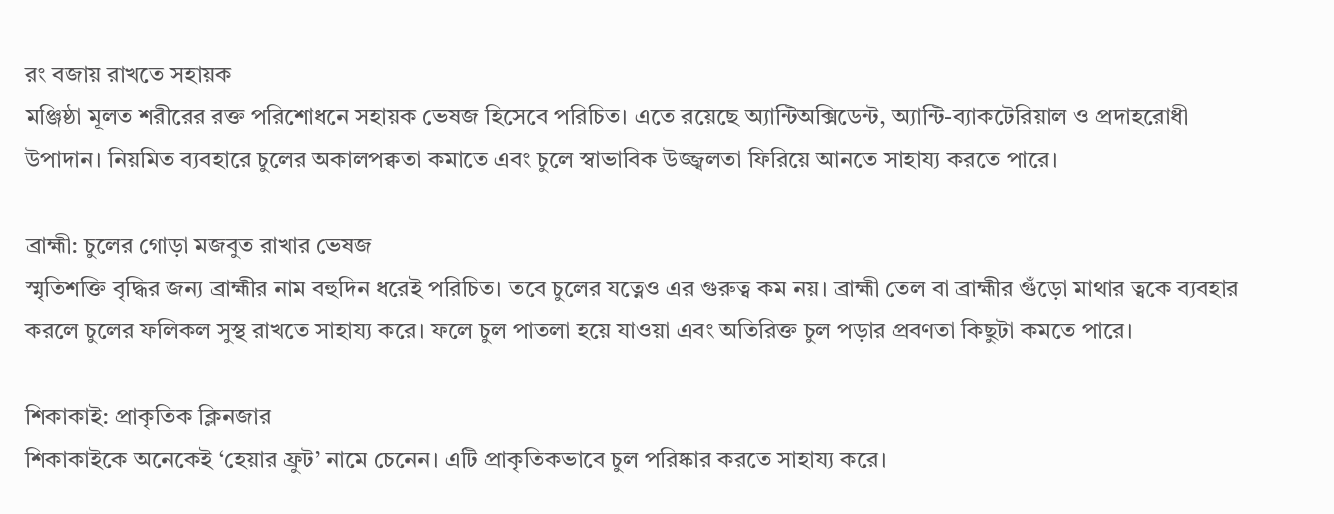রং বজায় রাখতে সহায়ক
মঞ্জিষ্ঠা মূলত শরীরের রক্ত পরিশোধনে সহায়ক ভেষজ হিসেবে পরিচিত। এতে রয়েছে অ্যান্টিঅক্সিডেন্ট, অ্যান্টি-ব্যাকটেরিয়াল ও প্রদাহরোধী উপাদান। নিয়মিত ব্যবহারে চুলের অকালপক্বতা কমাতে এবং চুলে স্বাভাবিক উজ্জ্বলতা ফিরিয়ে আনতে সাহায্য করতে পারে।

ব্রাহ্মী: চুলের গোড়া মজবুত রাখার ভেষজ
স্মৃতিশক্তি বৃদ্ধির জন্য ব্রাহ্মীর নাম বহুদিন ধরেই পরিচিত। তবে চুলের যত্নেও এর গুরুত্ব কম নয়। ব্রাহ্মী তেল বা ব্রাহ্মীর গুঁড়ো মাথার ত্বকে ব্যবহার করলে চুলের ফলিকল সুস্থ রাখতে সাহায্য করে। ফলে চুল পাতলা হয়ে যাওয়া এবং অতিরিক্ত চুল পড়ার প্রবণতা কিছুটা কমতে পারে।

শিকাকাই: প্রাকৃতিক ক্লিনজার
শিকাকাইকে অনেকেই ‘হেয়ার ফ্রুট’ নামে চেনেন। এটি প্রাকৃতিকভাবে চুল পরিষ্কার করতে সাহায্য করে।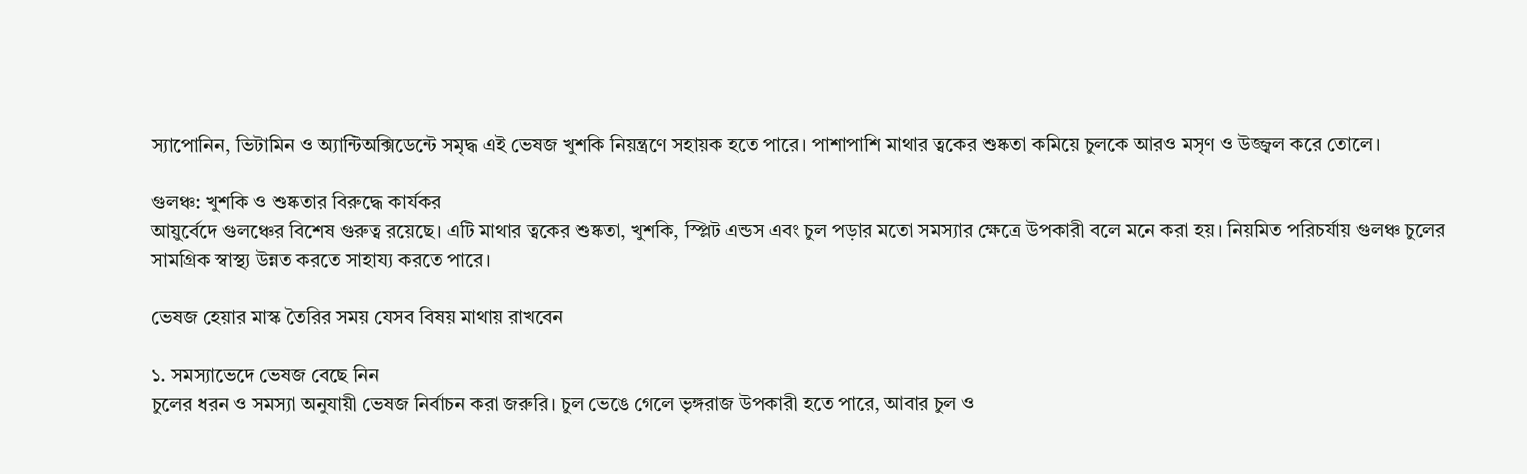স্যাপোনিন, ভিটামিন ও অ্যান্টিঅক্সিডেন্টে সমৃদ্ধ এই ভেষজ খুশকি নিয়ন্ত্রণে সহায়ক হতে পারে। পাশাপাশি মাথার ত্বকের শুষ্কতা কমিয়ে চুলকে আরও মসৃণ ও উজ্জ্বল করে তোলে।

গুলঞ্চ: খুশকি ও শুষ্কতার বিরুদ্ধে কার্যকর
আয়ুর্বেদে গুলঞ্চের বিশেষ গুরুত্ব রয়েছে। এটি মাথার ত্বকের শুষ্কতা, খুশকি, স্প্লিট এন্ডস এবং চুল পড়ার মতো সমস্যার ক্ষেত্রে উপকারী বলে মনে করা হয়। নিয়মিত পরিচর্যায় গুলঞ্চ চুলের সামগ্রিক স্বাস্থ্য উন্নত করতে সাহায্য করতে পারে।

ভেষজ হেয়ার মাস্ক তৈরির সময় যেসব বিষয় মাথায় রাখবেন

১. সমস্যাভেদে ভেষজ বেছে নিন
চুলের ধরন ও সমস্যা অনুযায়ী ভেষজ নির্বাচন করা জরুরি। চুল ভেঙে গেলে ভৃঙ্গরাজ উপকারী হতে পারে, আবার চুল ও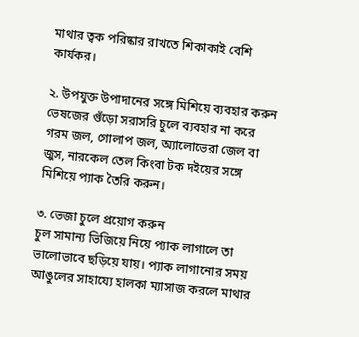মাথার ত্বক পরিষ্কার রাখতে শিকাকাই বেশি কার্যকর।

২. উপযুক্ত উপাদানের সঙ্গে মিশিয়ে ব্যবহার করুন
ভেষজের গুঁড়ো সরাসরি চুলে ব্যবহার না করে গরম জল, গোলাপ জল, অ্যালোভেরা জেল বা জুস, নারকেল তেল কিংবা টক দইয়ের সঙ্গে মিশিয়ে প্যাক তৈরি করুন।

৩. ভেজা চুলে প্রয়োগ করুন
চুল সামান্য ভিজিয়ে নিয়ে প্যাক লাগালে তা ভালোভাবে ছড়িয়ে যায়। প্যাক লাগানোর সময় আঙুলের সাহায্যে হালকা ম্যাসাজ করলে মাথার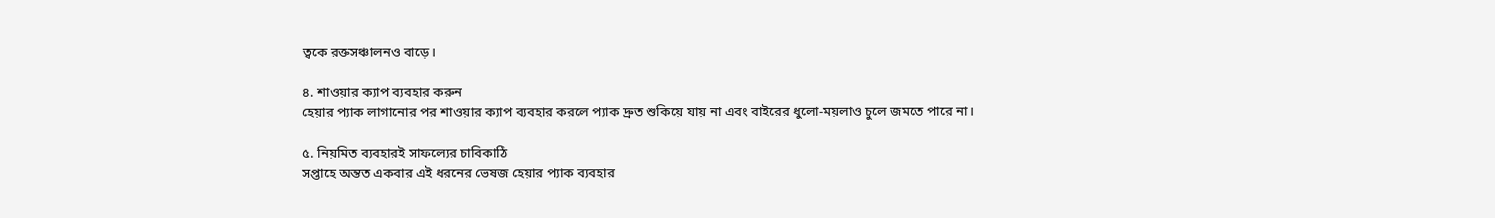ত্বকে রক্তসঞ্চালনও বাড়ে।

৪. শাওয়ার ক্যাপ ব্যবহার করুন
হেয়ার প্যাক লাগানোর পর শাওয়ার ক্যাপ ব্যবহার করলে প্যাক দ্রুত শুকিয়ে যায় না এবং বাইরের ধুলো-ময়লাও চুলে জমতে পারে না।

৫. নিয়মিত ব্যবহারই সাফল্যের চাবিকাঠি
সপ্তাহে অন্তত একবার এই ধরনের ভেষজ হেয়ার প্যাক ব্যবহার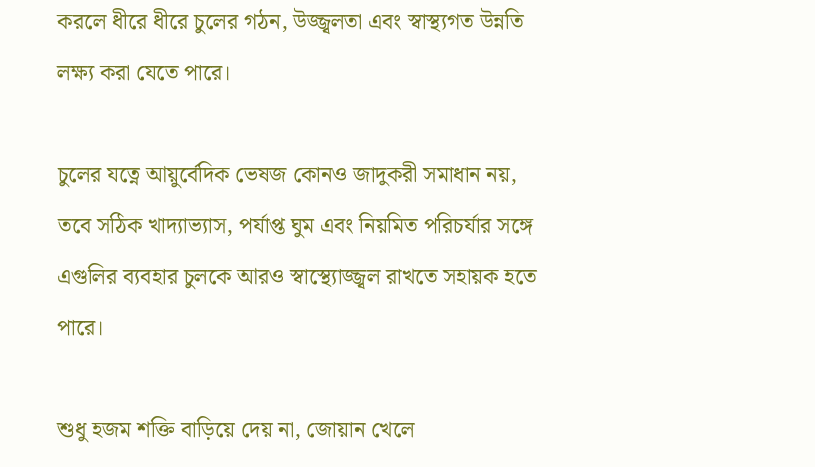করলে ধীরে ধীরে চুলের গঠন, উজ্জ্বলতা এবং স্বাস্থ্যগত উন্নতি লক্ষ্য করা যেতে পারে।

চুলের যত্নে আয়ুর্বেদিক ভেষজ কোনও জাদুকরী সমাধান নয়, তবে সঠিক খাদ্যাভ্যাস, পর্যাপ্ত ঘুম এবং নিয়মিত পরিচর্যার সঙ্গে এগুলির ব্যবহার চুলকে আরও স্বাস্থ্যোজ্জ্বল রাখতে সহায়ক হতে পারে।

শুধু হজম শক্তি বাড়িয়ে দেয় না, জোয়ান খেলে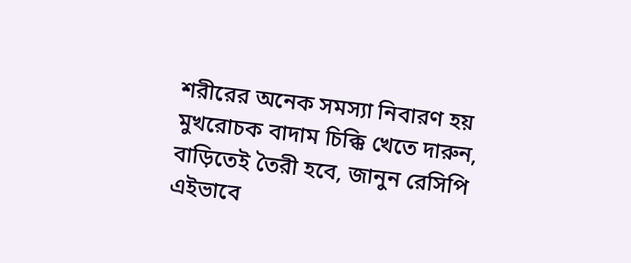শরীরের অনেক সমস্যা নিবারণ হয় মুখরোচক বাদাম চিক্কি খেতে দারুন, বাড়িতেই তৈরী হবে, জানুন রেসিপি এইভাবে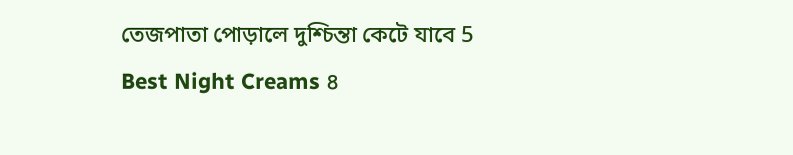তেজপাতা পোড়ালে দুশ্চিন্তা কেটে যাবে 5 Best Night Creams ৪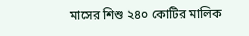মাসের শিশু ২৪০ কোটির মালিক